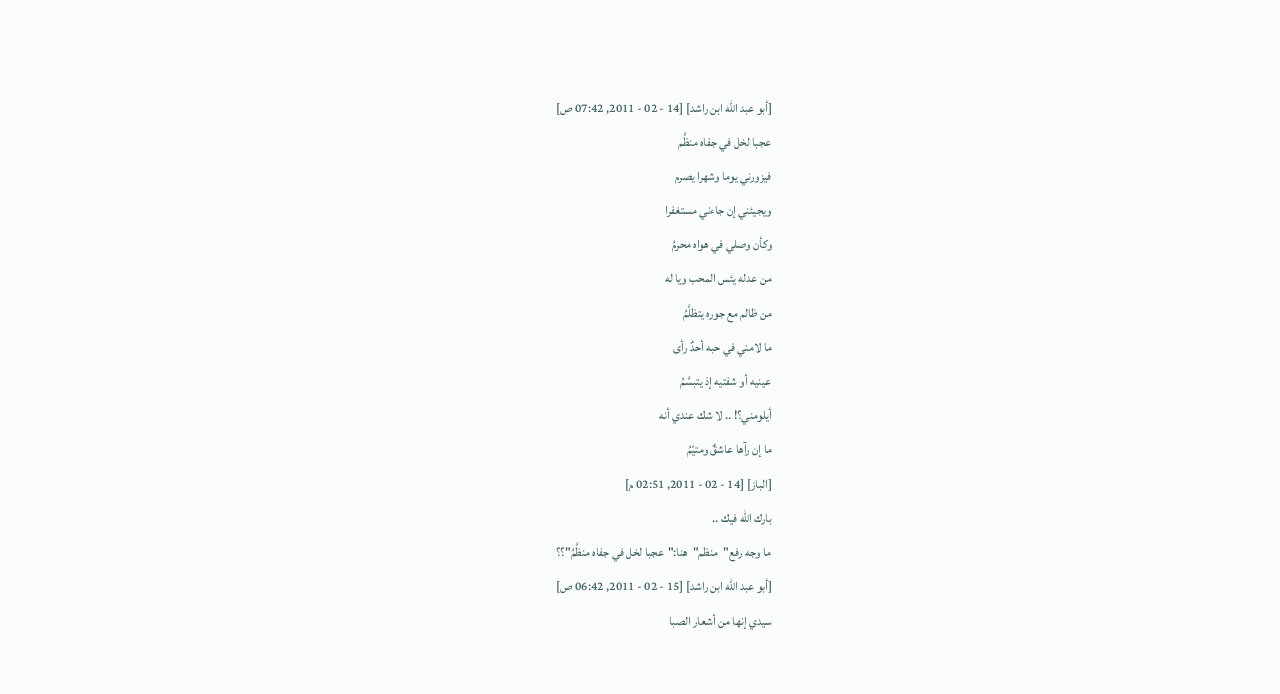[أبو عبد الله ابن راشد] [14 - 02 - 2011, 07:42 ص]
عجبا لخل في جفاه منظَّم
فيزورني يوما وشهرا يصرم
ويجيئني إن جاءني مستغفرا
وكأن وصلي في هواه محرمُ
من عدله يئس المحب ويا له
من ظالم مع جوره يتظلَّمُ
ما لامني في حبه أحدٌ رأى
عينيه أو شفتيه إذ يتبسَّمُ
أيلومني؟! .. لا شك عندي أنه
ما إن رآها عاشقٌ ومتيّمُ
[الباز] [14 - 02 - 2011, 02:51 م]
بارك الله فيك ..
ما وجه رفع"منظم"هنا:"عجبا لخل في جفاه منظَّمُ"؟؟
[أبو عبد الله ابن راشد] [15 - 02 - 2011, 06:42 ص]
سيدي إنها من أشعار الصبا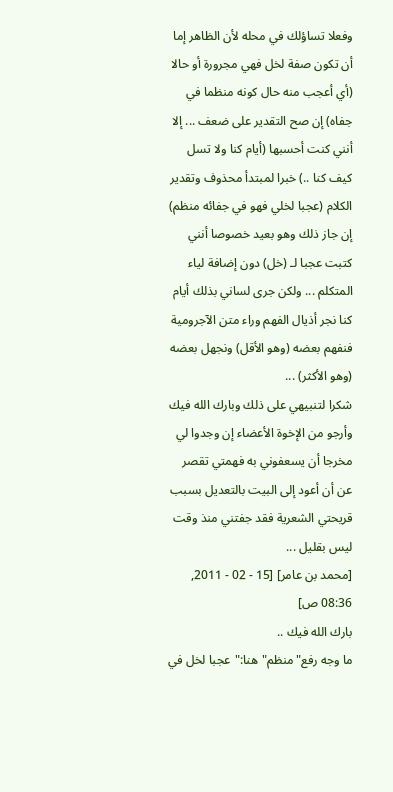وفعلا تساؤلك في محله لأن الظاهر إما أن تكون صفة لخل فهي مجرورة أو حالا (أي أعجب منه حال كونه منظما في جفاه) إن صح التقدير على ضعف ... إلا أنني كنت أحسبها (أيام كنا ولا تسل كيف كنا ..) خبرا لمبتدأ محذوف وتقدير الكلام (عجبا لخلي فهو في جفائه منظم) إن جاز ذلك وهو بعيد خصوصا أنني كتبت عجبا لـ (خل) دون إضافة لياء المتكلم ... ولكن جرى لساني بذلك أيام كنا نجر أذيال الفهم وراء متن الآجرومية فنفهم بعضه (وهو الأقل) ونجهل بعضه (وهو الأكثر) ...
شكرا لتنبيهي على ذلك وبارك الله فيك وأرجو من الإخوة الأعضاء إن وجدوا لي مخرجا أن يسعفوني به فهمتي تقصر عن أن أعود إلى البيت بالتعديل بسبب قريحتي الشعرية فقد جفتني منذ وقت ليس بقليل ...
[محمد بن عامر] [15 - 02 - 2011, 08:36 ص]
بارك الله فيك ..
ما وجه رفع"منظم"هنا:"عجبا لخل في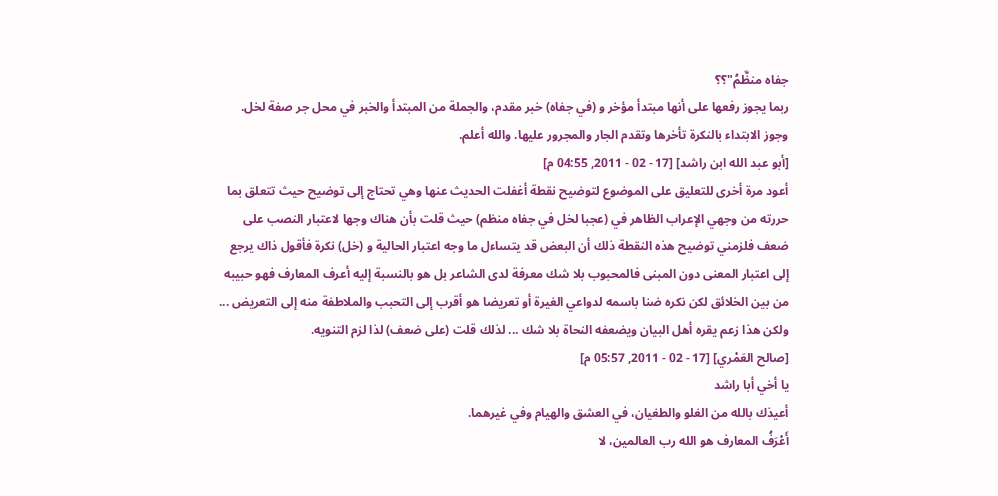جفاه منظَّمُ"؟؟
ربما يجوز رفعها على أنها مبتدأ مؤخر و (في جفاه) خبر مقدم، والجملة من المبتدأ والخبر في محل جر صفة لخل.
وجوز الابتداء بالنكرة تأخرها وتقدم الجار والمجرور عليها. والله أعلم.
[أبو عبد الله ابن راشد] [17 - 02 - 2011, 04:55 م]
أعود مرة أخرى للتعليق على الموضوع لتوضيح نقطة أغفلت الحديث عنها وهي تحتاج إلى توضيح حيث تتعلق بما حررته من وجهي الإعراب الظاهر في (عجبا لخل في جفاه منظم) حيث قلت بأن هناك وجها لاعتبار النصب على ضعف فلزمني توضيح هذه النقطة ذلك أن البعض قد يتساءل ما وجه اعتبار الحالية و (خل) نكرة فأقول ذاك يرجع إلى اعتبار المعنى دون المبنى فالمحبوب بلا شك معرفة لدى الشاعر بل هو بالنسبة إليه أعرف المعارف فهو حبيبه من بين الخلائق لكن نكره ضنا باسمه لدواعي الغيرة أو تعريضا هو أقرب إلى التحبب والملاطفة منه إلى التعريض ... ولكن هذا زعم يقره أهل البيان ويضعفه النحاة بلا شك ... لذلك قلت (على ضعف) لذا لزم التنويه.
[صالح العَمْري] [17 - 02 - 2011, 05:57 م]
يا أخي أبا راشد
أعيذك بالله من الغلو والطغيان، في العشق والهيام وفي غيرهما.
أَعْرَفُ المعارف هو الله رب العالمين، لا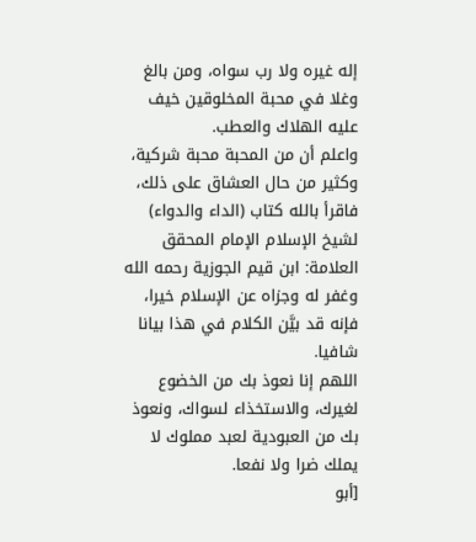إله غيره ولا رب سواه، ومن بالغ وغلا في محبة المخلوقين خيف عليه الهلاك والعطب.
واعلم أن من المحبة محبة شركية، وكثير من حال العشاق على ذلك، فاقرأ بالله كتاب (الداء والدواء) لشيخ الإسلام الإمام المحقق العلامة: ابن قيم الجوزية رحمه الله وغفر له وجزاه عن الإسلام خيرا، فإنه قد بيَّن الكلام في هذا بيانا شافيا.
اللهم إنا نعوذ بك من الخضوع لغيرك، والاستخذاء لسواك، ونعوذ بك من العبودية لعبد مملوك لا يملك ضرا ولا نفعا.
[أبو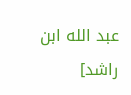عبد الله ابن راشد]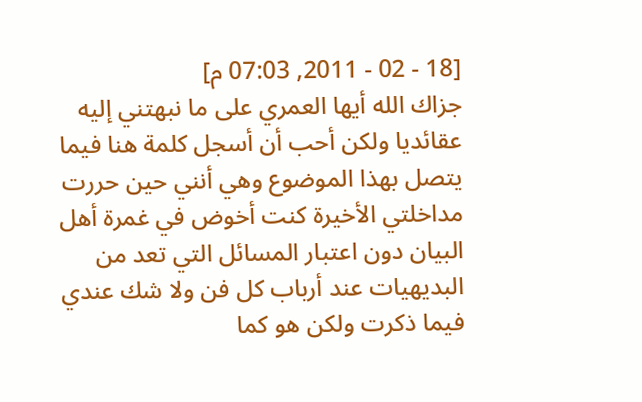[18 - 02 - 2011, 07:03 م]
جزاك الله أيها العمري على ما نبهتني إليه عقائديا ولكن أحب أن أسجل كلمة هنا فيما يتصل بهذا الموضوع وهي أنني حين حررت مداخلتي الأخيرة كنت أخوض في غمرة أهل البيان دون اعتبار المسائل التي تعد من البديهيات عند أرباب كل فن ولا شك عندي فيما ذكرت ولكن هو كما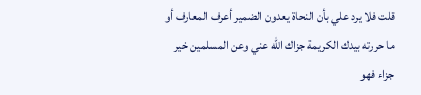قلت فلا يرد علي بأن النحاة يعدون الضمير أعرف المعارف أو ما حررته بيدك الكريمة جزاك الله عني وعن المسلمين خير جزاء فهو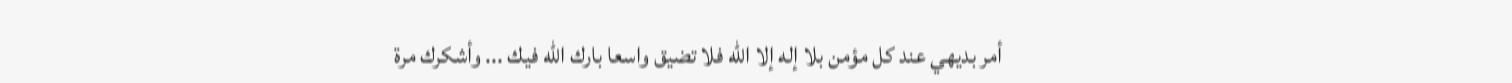أمر بديهي عند كل مؤمن بلا إله إلا الله فلا تضيق واسعا بارك الله فيك ... وأشكرك مرة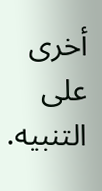أخرى على التنبيه.